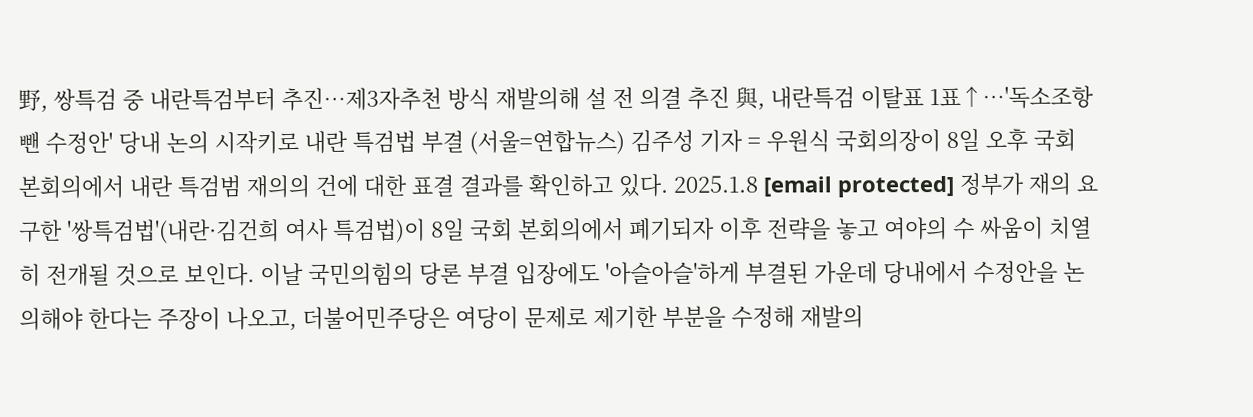野, 쌍특검 중 내란특검부터 추진…제3자추천 방식 재발의해 설 전 의결 추진 與, 내란특검 이탈표 1표↑…'독소조항 뺀 수정안' 당내 논의 시작키로 내란 특검법 부결 (서울=연합뉴스) 김주성 기자 = 우원식 국회의장이 8일 오후 국회 본회의에서 내란 특검범 재의의 건에 대한 표결 결과를 확인하고 있다. 2025.1.8 [email protected] 정부가 재의 요구한 '쌍특검법'(내란·김건희 여사 특검법)이 8일 국회 본회의에서 폐기되자 이후 전략을 놓고 여야의 수 싸움이 치열히 전개될 것으로 보인다. 이날 국민의힘의 당론 부결 입장에도 '아슬아슬'하게 부결된 가운데 당내에서 수정안을 논의해야 한다는 주장이 나오고, 더불어민주당은 여당이 문제로 제기한 부분을 수정해 재발의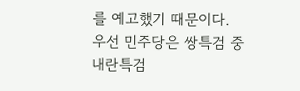를 예고했기 때문이다.
우선 민주당은 쌍특검 중 내란특검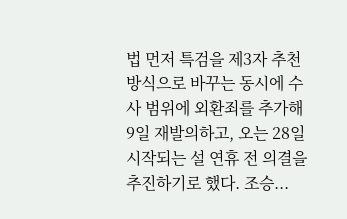법 먼저 특검을 제3자 추천 방식으로 바꾸는 동시에 수사 범위에 외환죄를 추가해 9일 재발의하고, 오는 28일 시작되는 설 연휴 전 의결을 추진하기로 했다. 조승...